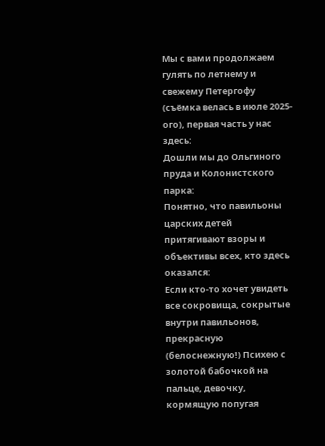Мы с вами продолжаем гулять по летнему и свежему Петергофу (съёмка велась в июле 2025-ого), первая часть у нас здесь:
Дошли мы до Ольгиного пруда и Колонистского парка:
Понятно, что павильоны царских детей притягивают взоры и объективы всех, кто здесь оказался:
Если кто-то хочет увидеть все сокровища, сокрытые внутри павильонов, прекрасную (белоснежную!) Психею с золотой бабочкой на пальце, девочку, кормящую попугая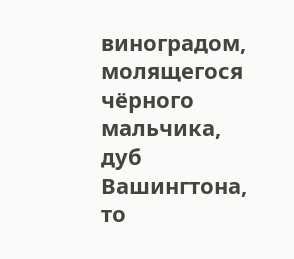виноградом, молящегося чёрного мальчика, дуб Вашингтона, то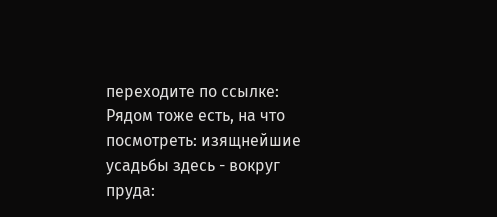переходите по ссылке:
Рядом тоже есть, на что посмотреть: изящнейшие усадьбы здесь - вокруг пруда: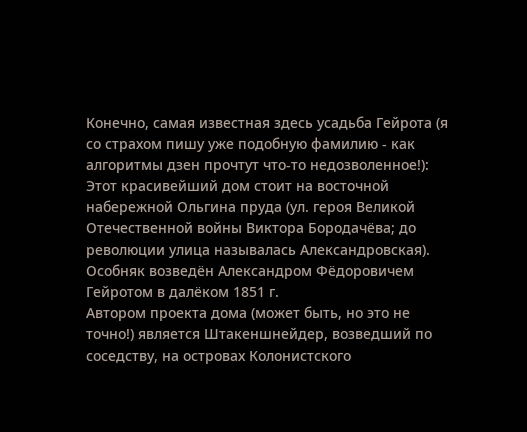Конечно, самая известная здесь усадьба Гейрота (я со страхом пишу уже подобную фамилию - как алгоритмы дзен прочтут что-то недозволенное!):
Этот красивейший дом стоит на восточной набережной Ольгина пруда (ул. героя Великой Отечественной войны Виктора Бородачёва; до революции улица называлась Александровская). Особняк возведён Александром Фёдоровичем Гейротом в далёком 1851 г.
Автором проекта дома (может быть, но это не точно!) является Штакеншнейдер, возведший по соседству, на островах Колонистского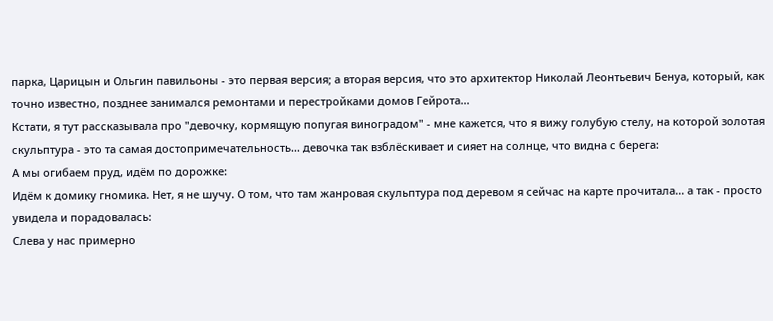парка, Царицын и Ольгин павильоны - это первая версия; а вторая версия, что это архитектор Николай Леонтьевич Бенуа, который, как точно известно, позднее занимался ремонтами и перестройками домов Гейрота...
Кстати, я тут рассказывала про "девочку, кормящую попугая виноградом" - мне кажется, что я вижу голубую стелу, на которой золотая скульптура - это та самая достопримечательность... девочка так взблёскивает и сияет на солнце, что видна с берега:
А мы огибаем пруд, идём по дорожке:
Идём к домику гномика. Нет, я не шучу. О том, что там жанровая скульптура под деревом я сейчас на карте прочитала... а так - просто увидела и порадовалась:
Слева у нас примерно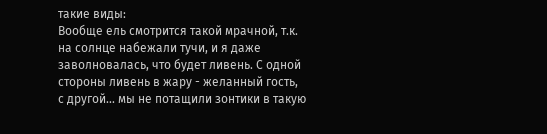такие виды:
Вообще ель смотрится такой мрачной, т.к. на солнце набежали тучи, и я даже заволновалась, что будет ливень. С одной стороны ливень в жару - желанный гость, с другой... мы не потащили зонтики в такую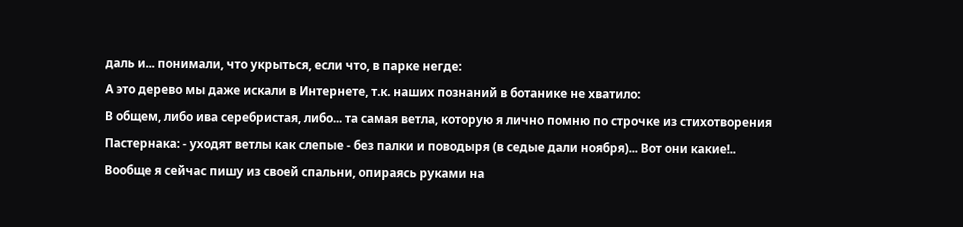даль и... понимали, что укрыться, если что, в парке негде:
А это дерево мы даже искали в Интернете, т.к. наших познаний в ботанике не хватило:
В общем, либо ива серебристая, либо... та самая ветла, которую я лично помню по строчке из стихотворения Пастернака: - уходят ветлы как слепые - без палки и поводыря (в седые дали ноября)... Вот они какие!..
Вообще я сейчас пишу из своей спальни, опираясь руками на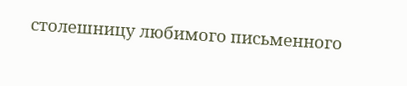столешницу любимого письменного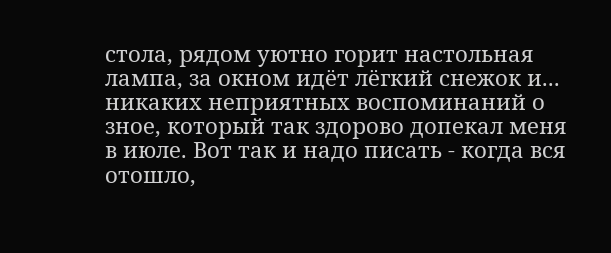стола, рядом уютно горит настольная лампа, за окном идёт лёгкий снежок и... никаких неприятных воспоминаний о зное, который так здорово допекал меня в июле. Вот так и надо писать - когда вся отошло,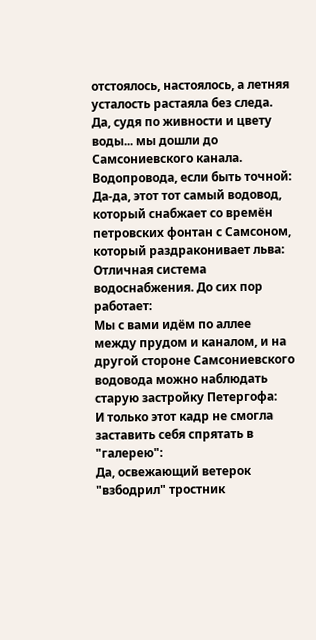отстоялось, настоялось, а летняя усталость растаяла без следа.
Да, судя по живности и цвету воды... мы дошли до Самсониевского канала. Водопровода, если быть точной:
Да-да, этот тот самый водовод, который снабжает со времён петровских фонтан с Самсоном, который раздраконивает льва:
Отличная система водоснабжения. До сих пор работает:
Мы с вами идём по аллее между прудом и каналом, и на другой стороне Самсониевского водовода можно наблюдать старую застройку Петергофа:
И только этот кадр не смогла заставить себя спрятать в "галерею":
Да, освежающий ветерок "взбодрил" тростник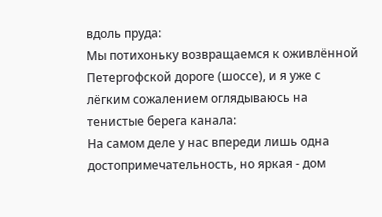вдоль пруда:
Мы потихоньку возвращаемся к оживлённой Петергофской дороге (шоссе), и я уже с лёгким сожалением оглядываюсь на тенистые берега канала:
На самом деле у нас впереди лишь одна достопримечательность, но яркая - дом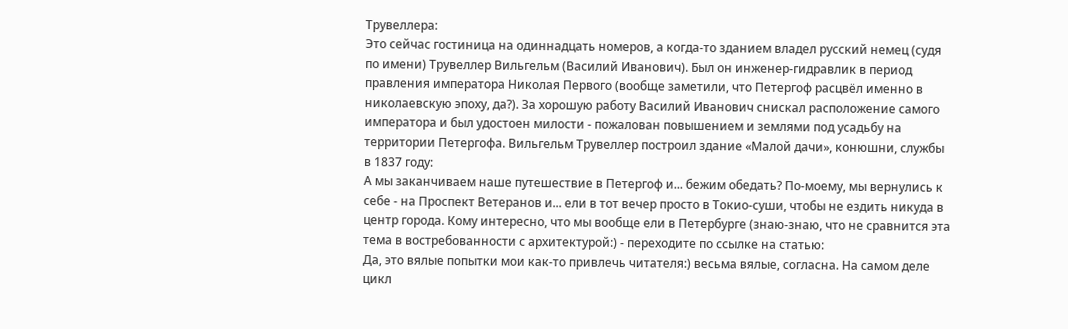Трувеллера:
Это сейчас гостиница на одиннадцать номеров, а когда-то зданием владел русский немец (судя по имени) Трувеллер Вильгельм (Василий Иванович). Был он инженер-гидравлик в период правления императора Николая Первого (вообще заметили, что Петергоф расцвёл именно в николаевскую эпоху, да?). За хорошую работу Василий Иванович снискал расположение самого императора и был удостоен милости - пожалован повышением и землями под усадьбу на территории Петергофа. Вильгельм Трувеллер построил здание «Малой дачи», конюшни, службы в 1837 году:
А мы заканчиваем наше путешествие в Петергоф и... бежим обедать? По-моему, мы вернулись к себе - на Проспект Ветеранов и... ели в тот вечер просто в Токио-суши, чтобы не ездить никуда в центр города. Кому интересно, что мы вообще ели в Петербурге (знаю-знаю, что не сравнится эта тема в востребованности с архитектурой:) - переходите по ссылке на статью:
Да, это вялые попытки мои как-то привлечь читателя:) весьма вялые, согласна. На самом деле цикл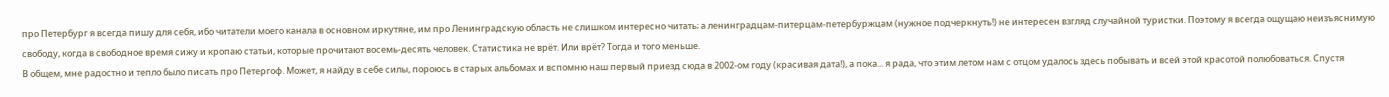про Петербург я всегда пишу для себя, ибо читатели моего канала в основном иркутяне, им про Ленинградскую область не слишком интересно читать; а ленинградцам-питерцам-петербуржцам (нужное подчеркнуть!) не интересен взгляд случайной туристки. Поэтому я всегда ощущаю неизъяснимую свободу, когда в свободное время сижу и кропаю статьи, которые прочитают восемь-десять человек. Статистика не врёт. Или врёт? Тогда и того меньше.
В общем, мне радостно и тепло было писать про Петергоф. Может, я найду в себе силы, пороюсь в старых альбомах и вспомню наш первый приезд сюда в 2002-ом году (красивая дата!), а пока... я рада, что этим летом нам с отцом удалось здесь побывать и всей этой красотой полюбоваться. Спустя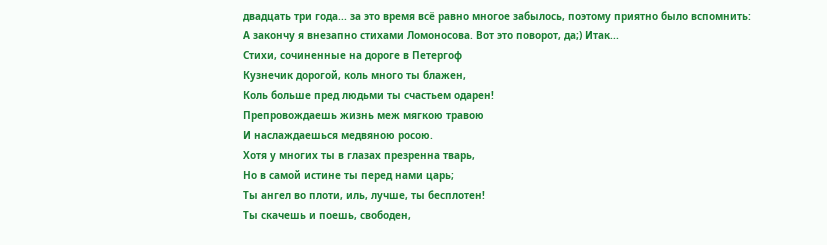двадцать три года... за это время всё равно многое забылось, поэтому приятно было вспомнить:
А закончу я внезапно стихами Ломоносова. Вот это поворот, да;) Итак...
Стихи, сочиненные на дороге в Петергоф
Кузнечик дорогой, коль много ты блажен,
Коль больше пред людьми ты счастьем одарен!
Препровождаешь жизнь меж мягкою травою
И наслаждаешься медвяною росою.
Хотя у многих ты в глазах презренна тварь,
Но в самой истине ты перед нами царь;
Ты ангел во плоти, иль, лучше, ты бесплотен!
Ты скачешь и поешь, свободен,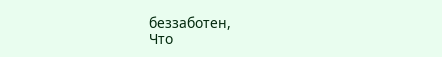беззаботен,
Что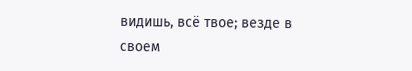видишь, всё твое; везде в своем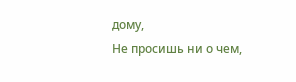дому,
Не просишь ни о чем,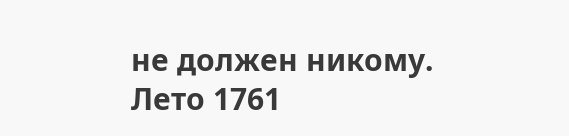не должен никому.
Лето 1761